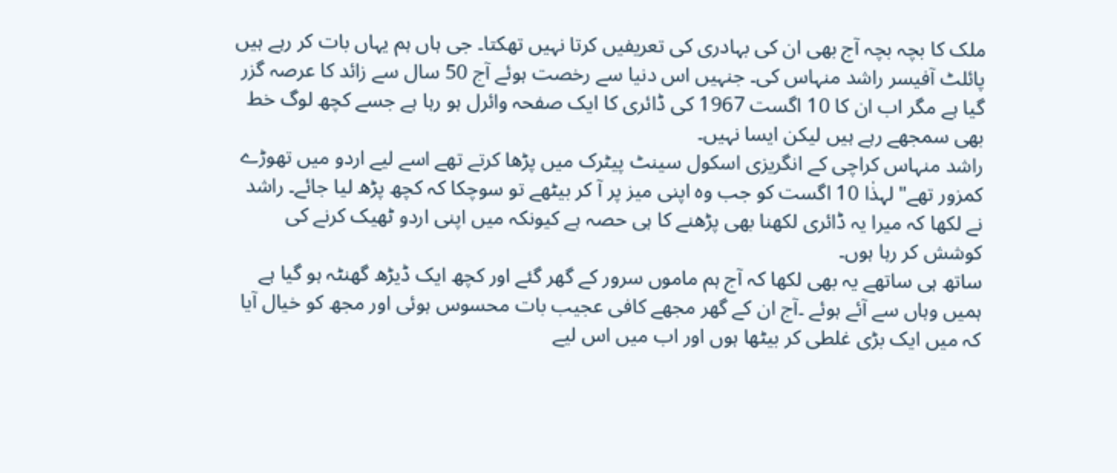ملک کا بچہ بچہ آج بھی ان کی بہادری کی تعریفیں کرتا نہیں تھکتا۔ جی ہاں ہم یہاں بات کر رہے ہیں پائلٹ آفیسر راشد منہاس کی۔ جنہیں اس دنیا سے رخصت ہوئے آج 50 سال سے زائد کا عرصہ گزر گیا ہے مگر اب ان کا 10 اگست 1967 کی ڈائری کا ایک صفحہ وائرل ہو رہا ہے جسے کچھ لوگ خط بھی سمجھے رہے ہیں لیکن ایسا نہیں۔
راشد منہاس کراچی کے انگریزی اسکول سینٹ پیٹرک میں پڑھا کرتے تھے اسے لیے اردو میں تھوڑے کمزور تھے" لہذٰا 10 اگست کو جب وہ اپنی میز پر آ کر بیٹھے تو سوچکا کہ کچھ پڑھ لیا جائے۔ راشد نے لکھا کہ میرا یہ ڈائری لکھنا بھی پڑھنے کا ہی حصہ ہے کیونکہ میں اپنی اردو ٹھیک کرنے کی کوشش کر رہا ہوں۔
ساتھ ہی ساتھے یہ بھی لکھا کہ آج ہم ماموں سرور کے گھر گئے اور کچھ ایک ڈیڑھ گھنٹہ ہو گیا ہے ہمیں وہاں سے آئے ہوئے ۔آج ان کے گھر مجھے کافی عجیب بات محسوس ہوئی اور مجھ کو خیال آیا کہ میں ایک بڑی غلطی کر بیٹھا ہوں اور اب میں اس لیے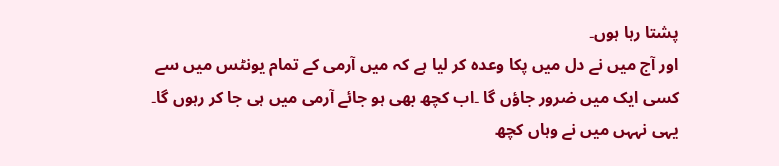پشتا رہا ہوں۔
اور آج میں نے دل میں پکا وعدہ کر لیا ہے کہ میں آرمی کے تمام یونٹس میں سے کسی ایک میں ضرور جاؤں گا ۔اب کچھ بھی ہو جائے آرمی میں ہی جا کر رہوں گا۔ یہی نہہں میں نے وہاں کچھ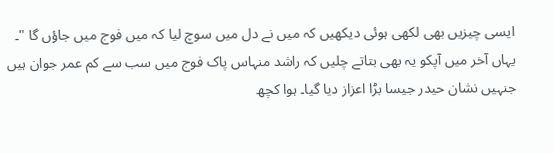ایسی چیزیں بھی لکھی ہوئی دیکھیں کہ میں نے دل میں سوچ لیا کہ میں فوج میں جاؤں گا "۔
یہاں آخر میں آپکو یہ بھی بتاتے چلیں کہ راشد منہاس پاک فوج میں سب سے کم عمر جوان ہیں جنہیں نشان حیدر جیسا بڑا اعزاز دیا گیا۔ ہوا کچھ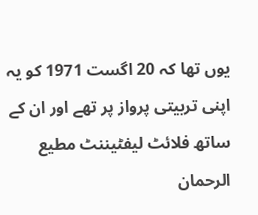یوں تھا کہ 20 اگست 1971 کو یہ اپنی تربیتی پرواز پر تھے اور ان کے ساتھ فلائٹ لیفٹیننٹ مطیع الرحمان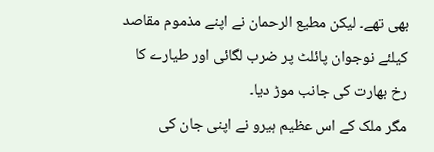بھی تھے۔ لیکن مطیع الرحمان نے اپنے مذموم مقاصد کیلئے نوجوان پائلٹ پر ضرب لگائی اور طیارے کا رخ بھارت کی جانب موڑ دیا۔
مگر ملک کے اس عظیم ہیرو نے اپنی جان کی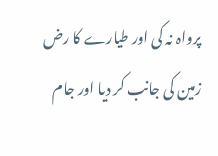پرواہ نہ کی اور طیارے کا رض زمین کی جانب کر دیا اور جام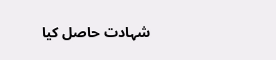شہادت حاصل کیا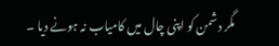مگر دشمن کو اپنی چال میں کامیاب نہ ہونے دیا ۔